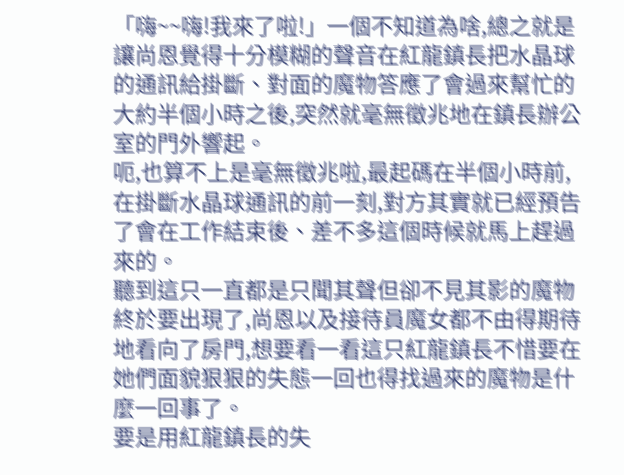「嗨~~嗨!我來了啦!」一個不知道為啥,總之就是讓尚恩覺得十分模糊的聲音在紅龍鎮長把水晶球的通訊給掛斷、對面的魔物答應了會過來幫忙的大約半個小時之後,突然就毫無徵兆地在鎮長辦公室的門外響起。
呃,也算不上是毫無徵兆啦,最起碼在半個小時前,在掛斷水晶球通訊的前一刻,對方其實就已經預告了會在工作結束後、差不多這個時候就馬上趕過來的。
聽到這只一直都是只聞其聲但卻不見其影的魔物終於要出現了,尚恩以及接待員魔女都不由得期待地看向了房門,想要看一看這只紅龍鎮長不惜要在她們面貌狠狠的失態一回也得找過來的魔物是什麼一回事了。
要是用紅龍鎮長的失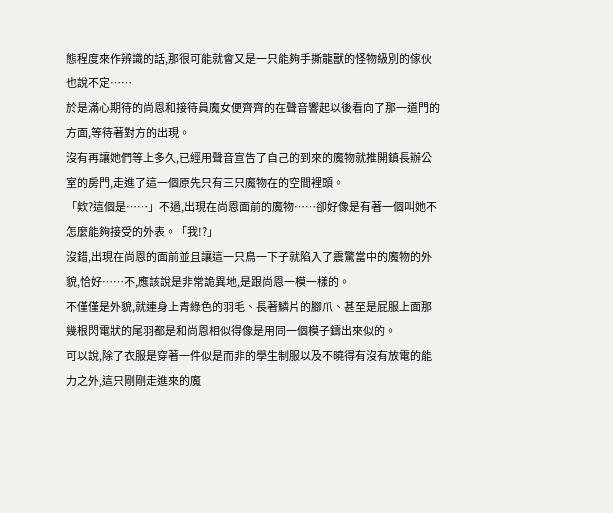態程度來作辨識的話,那很可能就會又是一只能夠手撕龍獸的怪物級別的傢伙也說不定……
於是滿心期待的尚恩和接待員魔女便齊齊的在聲音響起以後看向了那一道門的方面,等待著對方的出現。
沒有再讓她們等上多久,已經用聲音宣告了自己的到來的魔物就推開鎮長辦公室的房門,走進了這一個原先只有三只魔物在的空間裡頭。
「欸?這個是……」不過,出現在尚恩面前的魔物……卻好像是有著一個叫她不怎麼能夠接受的外表。「我!?」
沒錯,出現在尚恩的面前並且讓這一只鳥一下子就陷入了震驚當中的魔物的外貌,恰好……不,應該說是非常詭異地,是跟尚恩一模一樣的。
不僅僅是外貌,就連身上青綠色的羽毛、長著鱗片的腳爪、甚至是屁服上面那幾根閃電狀的尾羽都是和尚恩相似得像是用同一個模子鑄出來似的。
可以說,除了衣服是穿著一件似是而非的學生制服以及不曉得有沒有放電的能力之外,這只剛剛走進來的魔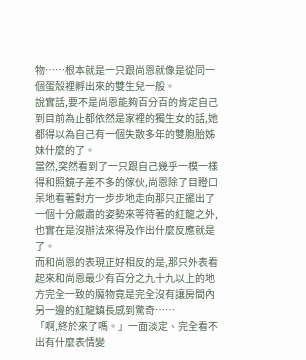物……根本就是一只跟尚恩就像是從同一個蛋殼裡孵出來的雙生兒一般。
說實話,要不是尚恩能夠百分百的肯定自己到目前為止都依然是家裡的獨生女的話,她都得以為自己有一個失散多年的雙胞胎姊妹什麼的了。
當然,突然看到了一只跟自己幾乎一模一樣得和照鏡子差不多的傢伙,尚恩除了目瞪口呆地看著對方一步步地走向那只正擺出了一個十分嚴肅的姿勢來等待著的紅龍之外,也實在是沒辦法來得及作出什麼反應就是了。
而和尚恩的表現正好相反的是,那只外表看起來和尚恩最少有百分之九十九以上的地方完全一致的魔物竟是完全沒有讓房間內另一邊的紅龍鎮長感到驚奇……
「啊,終於來了嗎。」一面淡定、完全看不出有什麼表情變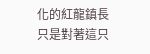化的紅龍鎮長只是對著這只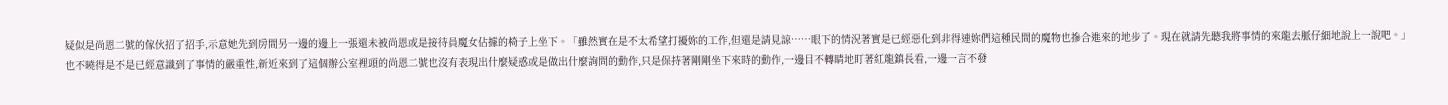疑似是尚恩二號的傢伙招了招手,示意她先到房間另一邊的邊上一張還未被尚恩或是接待員魔女佔據的椅子上坐下。「雖然實在是不太希望打擾妳的工作,但還是請見諒……眼下的情況著實是已經惡化到非得連妳們這種民間的魔物也摻合進來的地步了。現在就請先聽我將事情的來龍去脈仔細地說上一說吧。」
也不曉得是不是已經意識到了事情的嚴重性,新近來到了這個辦公室裡頭的尚恩二號也沒有表現出什麼疑惑或是做出什麼詢問的動作,只是保持著剛剛坐下來時的動作,一邊目不轉睛地盯著紅龍鎮長看,一邊一言不發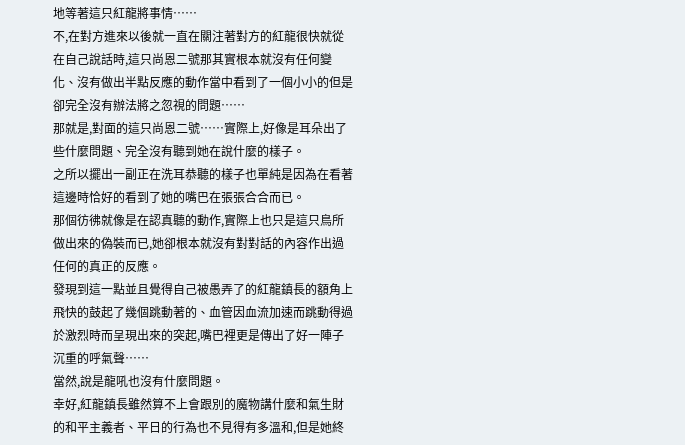地等著這只紅龍將事情……
不,在對方進來以後就一直在關注著對方的紅龍很快就從在自己說話時,這只尚恩二號那其實根本就沒有任何變化、沒有做出半點反應的動作當中看到了一個小小的但是卻完全沒有辦法將之忽視的問題……
那就是,對面的這只尚恩二號……實際上,好像是耳朵出了些什麼問題、完全沒有聽到她在說什麼的樣子。
之所以擺出一副正在洗耳恭聽的樣子也單純是因為在看著這邊時恰好的看到了她的嘴巴在張張合合而已。
那個彷彿就像是在認真聽的動作,實際上也只是這只鳥所做出來的偽裝而已,她卻根本就沒有對對話的內容作出過任何的真正的反應。
發現到這一點並且覺得自己被愚弄了的紅龍鎮長的額角上飛快的鼓起了幾個跳動著的、血管因血流加速而跳動得過於激烈時而呈現出來的突起,嘴巴裡更是傳出了好一陣子沉重的呼氣聲……
當然,說是龍吼也沒有什麼問題。
幸好,紅龍鎮長雖然算不上會跟別的魔物講什麼和氣生財的和平主義者、平日的行為也不見得有多溫和,但是她終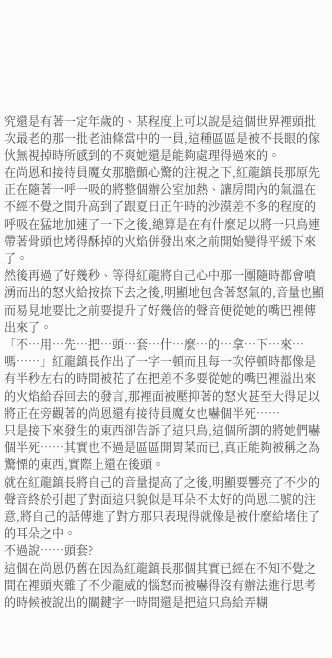究還是有著一定年歲的、某程度上可以說是這個世界裡頭批次最老的那一批老油條當中的一員,這種區區是被不長眼的傢伙無視掉時所感到的不爽她還是能夠處理得過來的。
在尚恩和接待員魔女那膽顫心驚的注視之下,紅龍鎮長那原先正在隨著一呼一吸的將整個辦公室加熱、讓房間內的氣溫在不經不覺之間升高到了跟夏日正午時的沙漠差不多的程度的呼吸在猛地加速了一下之後,總算是在有什麼足以將一只鳥連帶著骨頭也烤得酥掉的火焰併發出來之前開始變得平緩下來了。
然後再過了好幾秒、等得紅龍將自己心中那一團隨時都會噴湧而出的怒火給按捺下去之後,明顯地包含著怒氣的,音量也顯而易見地要比之前要提升了好幾倍的聲音便從她的嘴巴裡傳出來了。
「不…用…先…把…頭…套…什…麼…的…拿…下…來…嗎……」紅龍鎮長作出了一字一頓而且每一次停頓時都像是有半秒左右的時間被花了在把差不多要從她的嘴巴裡溢出來的火焰給吞回去的發言,那裡面被壓抑著的怒火甚至大得足以將正在旁觀著的尚恩還有接待員魔女也嚇個半死……
只是接下來發生的東西卻告訴了這只鳥,這個所謂的將她們嚇個半死……其實也不過是區區開胃菜而已,真正能夠被稱之為驚慄的東西,實際上還在後頭。
就在紅龍鎮長將自己的音量提高了之後,明顯要響亮了不少的聲音終於引起了對面這只貌似是耳朵不太好的尚恩二號的注意,將自己的話傳進了對方那只表現得就像是被什麼給堵住了的耳朵之中。
不過說……頭套?
這個在尚恩仍舊在因為紅龍鎮長那個其實已經在不知不覺之間在裡頭夾雜了不少龍威的惱怒而被嚇得沒有辦法進行思考的時候被說出的關鍵字一時間還是把這只鳥給弄糊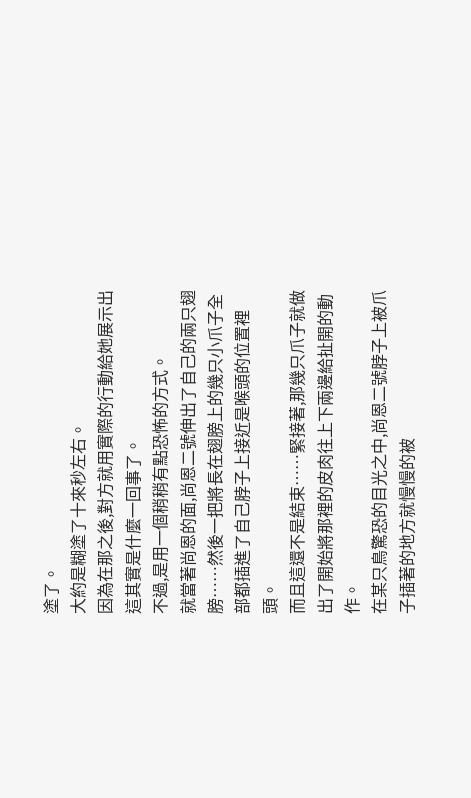塗了。
大約是糊塗了十來秒左右。
因為在那之後,對方就用實際的行動給她展示出這其實是什麼一回事了。
不過,是用一個稍稍有點恐怖的方式。
就當著尚恩的面,尚恩二號伸出了自己的兩只翅膀……然後一把將長在翅膀上的幾只小爪子全部都插進了自己脖子上接近是喉頭的位置裡頭。
而且這還不是結束……緊接著,那幾只爪子就做出了開始將那裡的皮肉往上下兩邊給扯開的動作。
在某只鳥驚恐的目光之中,尚恩二號脖子上被爪子插著的地方就慢慢的被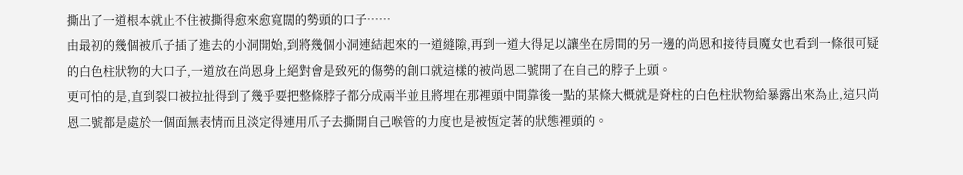撕出了一道根本就止不住被撕得愈來愈寬闊的勢頭的口子……
由最初的幾個被爪子插了進去的小洞開始,到將幾個小洞連結起來的一道縫隙,再到一道大得足以讓坐在房間的另一邊的尚恩和接待員魔女也看到一條很可疑的白色柱狀物的大口子,一道放在尚恩身上絕對會是致死的傷勢的創口就這樣的被尚恩二號開了在自己的脖子上頭。
更可怕的是,直到裂口被拉扯得到了幾乎要把整條脖子都分成兩半並且將埋在那裡頭中間靠後一點的某條大概就是脊柱的白色柱狀物給暴露出來為止,這只尚恩二號都是處於一個面無表情而且淡定得連用爪子去撕開自己喉管的力度也是被恆定著的狀態裡頭的。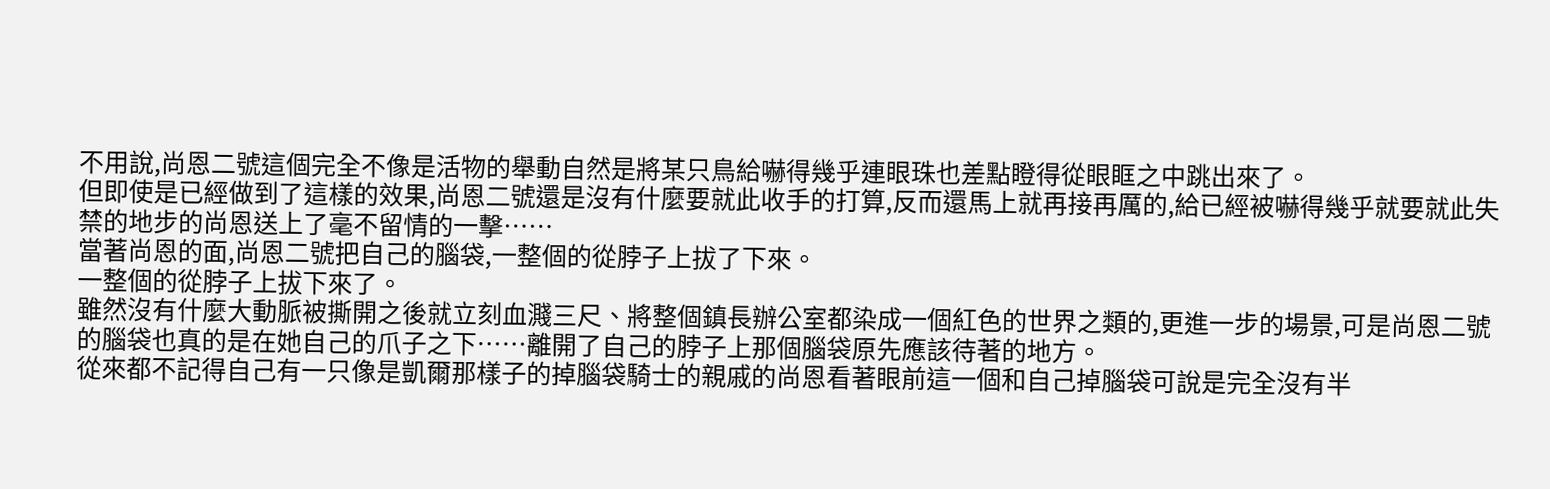不用說,尚恩二號這個完全不像是活物的舉動自然是將某只鳥給嚇得幾乎連眼珠也差點瞪得從眼眶之中跳出來了。
但即使是已經做到了這樣的效果,尚恩二號還是沒有什麼要就此收手的打算,反而還馬上就再接再厲的,給已經被嚇得幾乎就要就此失禁的地步的尚恩送上了毫不留情的一擊……
當著尚恩的面,尚恩二號把自己的腦袋,一整個的從脖子上拔了下來。
一整個的從脖子上拔下來了。
雖然沒有什麼大動脈被撕開之後就立刻血濺三尺、將整個鎮長辦公室都染成一個紅色的世界之類的,更進一步的場景,可是尚恩二號的腦袋也真的是在她自己的爪子之下……離開了自己的脖子上那個腦袋原先應該待著的地方。
從來都不記得自己有一只像是凱爾那樣子的掉腦袋騎士的親戚的尚恩看著眼前這一個和自己掉腦袋可說是完全沒有半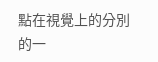點在視覺上的分別的一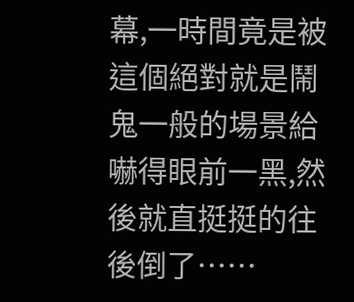幕,一時間竟是被這個絕對就是鬧鬼一般的場景給嚇得眼前一黑,然後就直挺挺的往後倒了……